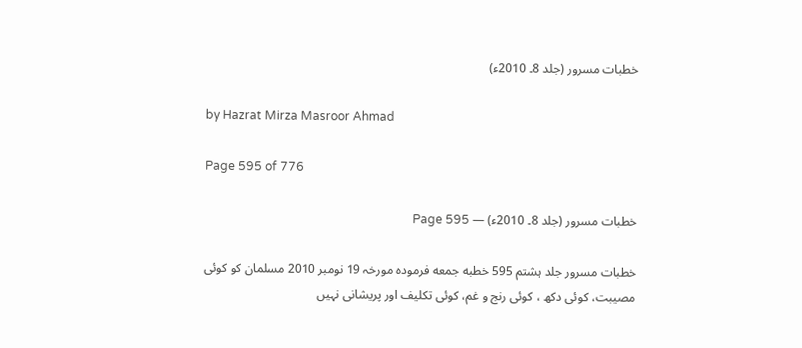خطبات مسرور (جلد 8۔ 2010ء)

by Hazrat Mirza Masroor Ahmad

Page 595 of 776

خطبات مسرور (جلد 8۔ 2010ء) — Page 595

خطبات مسرور جلد ہشتم 595 خطبه جمعه فرمودہ مورخہ 19 نومبر 2010 مسلمان کو کوئی مصیبت، کوئی دکھ ، کوئی رنج و غم، کوئی تکلیف اور پریشانی نہیں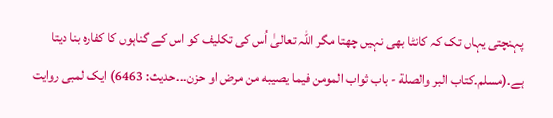پہنچتی یہاں تک کہ کانٹا بھی نہیں چھتا مگر اللہ تعالیٰ اُس کی تکلیف کو اس کے گناہوں کا کفارہ بنا دیتا ہے۔(مسلم۔کتاب البر والصلة - باب ثواب المومن فيما يصيبه من مرض او حزن۔۔۔حدیث: 6463) ایک لمبی روایت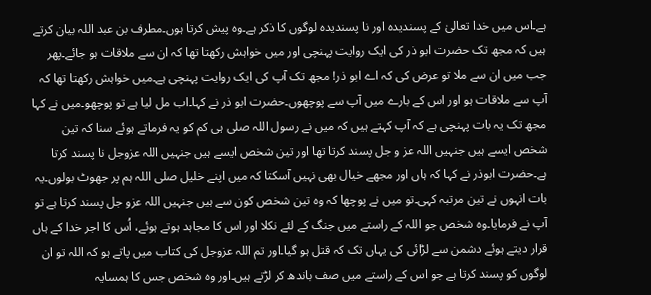ہے۔اس میں خدا تعالیٰ کے پسندیدہ اور نا پسندیدہ لوگوں کا ذکر ہے۔وہ پیش کرتا ہوں۔مطرف بن عبد اللہ بیان کرتے ہیں کہ مجھ تک حضرت ابو ذر کی ایک روایت پہنچی اور میں خواہش رکھتا تھا کہ ان سے ملاقات ہو جائے۔پھر جب میں ان سے ملا تو عرض کی کہ اے ابو ذر! مجھ تک آپ کی ایک روایت پہنچی ہے۔میں خواہش رکھتا تھا کہ آپ سے ملاقات ہو اور اس کے بارے میں آپ سے پوچھوں۔حضرت ابو ذر نے کہا۔اب مل لیا ہے تو پوچھو۔میں نے کہا مجھ تک یہ بات پہنچی ہے کہ آپ کہتے ہیں کہ میں نے رسول اللہ صلی ہی کم کو یہ فرماتے ہوئے سنا کہ تین شخص ایسے ہیں جنہیں اللہ عز و جل پسند کرتا تھا اور تین شخص ایسے ہیں جنہیں اللہ عزوجل نا پسند کرتا ہے۔حضرت ابوذر نے کہا کہ ہاں اور مجھے خیال بھی نہیں آسکتا کہ میں اپنے خلیل صلی اللہ ہم پر جھوٹ بولوں۔یہ بات انہوں نے تین مرتبہ کہی۔تو میں نے پوچھا کہ وہ تین شخص کون سے ہیں جنہیں اللہ عزو جل پسند کرتا ہے تو آپ نے فرمایا۔وہ شخص جو اللہ کے راستے میں جنگ کے لئے نکلا اور اس کا مجاہد ہوتے ہوئے، اُس کا اجر خدا کے ہاں قرار دیتے ہوئے دشمن سے لڑائی کی یہاں تک کہ قتل ہو گیا۔اور تم اللہ عزوجل کی کتاب میں پاتے ہو کہ اللہ تو ان لوگوں کو پسند کرتا ہے جو اس کے راستے میں صف باندھ کر لڑتے ہیں۔اور وہ شخص جس کا ہمسایہ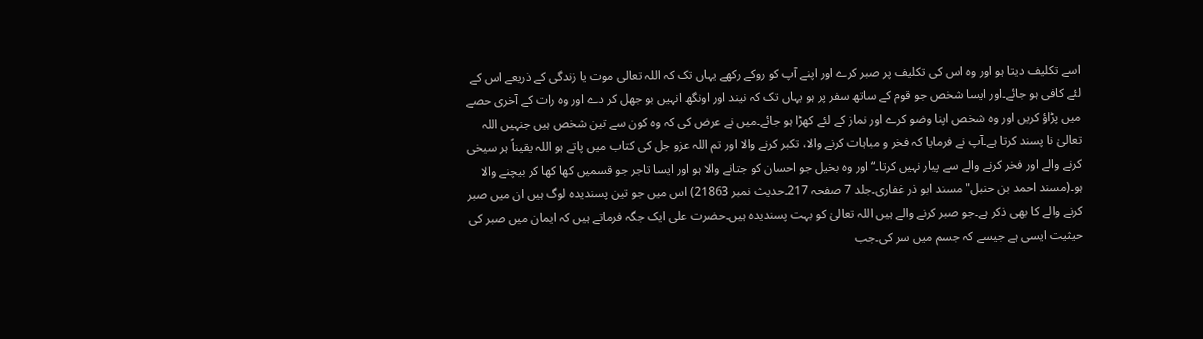اسے تکلیف دیتا ہو اور وہ اس کی تکلیف پر صبر کرے اور اپنے آپ کو روکے رکھے یہاں تک کہ اللہ تعالی موت یا زندگی کے ذریعے اس کے لئے کافی ہو جائے۔اور ایسا شخص جو قوم کے ساتھ سفر پر ہو یہاں تک کہ نیند اور اونگھ انہیں بو جھل کر دے اور وہ رات کے آخری حصے میں پڑاؤ کریں اور وہ شخص اپنا وضو کرے اور نماز کے لئے کھڑا ہو جائے۔میں نے عرض کی کہ وہ کون سے تین شخص ہیں جنہیں اللہ تعالیٰ نا پسند کرتا ہے۔آپ نے فرمایا کہ فخر و مباہات کرنے والا، تکبر کرنے والا اور تم اللہ عزو جل کی کتاب میں پاتے ہو اللہ یقیناً ہر سیخی کرنے والے اور فخر کرنے والے سے پیار نہیں کرتا۔“ اور وہ بخیل جو احسان کو جتانے والا ہو اور ایسا تاجر جو قسمیں کھا کھا کر بیچنے والا ہو۔(مسند احمد بن حنبل" مسند ابو ذر غفاری۔جلد 7 صفحہ 217۔حدیث نمبر 21863) اس میں جو تین پسندیدہ لوگ ہیں ان میں صبر کرنے والے کا بھی ذکر ہے۔جو صبر کرنے والے ہیں اللہ تعالیٰ کو بہت پسندیدہ ہیں۔حضرت علی ایک جگہ فرماتے ہیں کہ ایمان میں صبر کی حیثیت ایسی ہے جیسے کہ جسم میں سر کی۔جب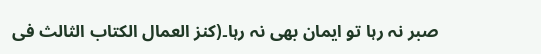صبر نہ رہا تو ایمان بھی نہ رہا۔(کنز العمال الكتاب الثالث فی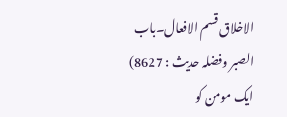الاخلاق قسم الافعال۔باب الصبر وفضلہ حدیث : 8627) ایک مومن کو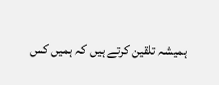ہمیشہ تلقین کرتے ہیں کہ ہمیں کس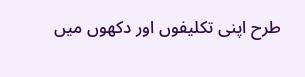طرح اپنی تکلیفوں اور دکھوں میں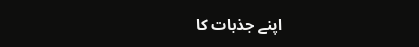اپنے جذبات کا